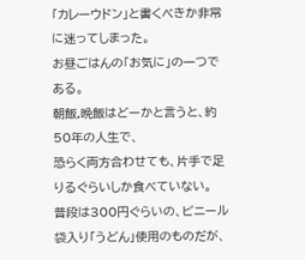「カレーウドン」と書くべきか非常に迷ってしまった。
お昼ごはんの「お気に」の一つである。
朝飯,晩飯はどーかと言うと、約50年の人生で、
恐らく両方合わせても、片手で足りるぐらいしか食べていない。
普段は300円ぐらいの、ビニール袋入り「うどん」使用のものだが、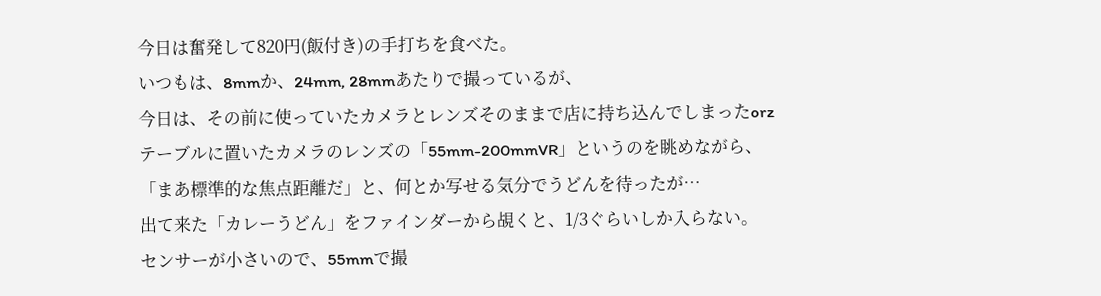今日は奮発して820円(飯付き)の手打ちを食べた。
いつもは、8mmか、24mm, 28mmあたりで撮っているが、
今日は、その前に使っていたカメラとレンズそのままで店に持ち込んでしまったorz
テーブルに置いたカメラのレンズの「55mm-200mmVR」というのを眺めながら、
「まあ標準的な焦点距離だ」と、何とか写せる気分でうどんを待ったが…
出て来た「カレーうどん」をファインダーから覘くと、1/3ぐらいしか入らない。
センサーが小さいので、55mmで撮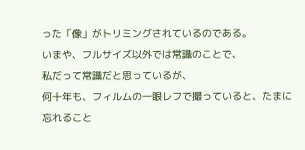った「像」がトリミングされているのである。
いまや、フルサイズ以外では常識のことで、
私だって常識だと思っているが、
何十年も、フィルムの一眼レフで撮っていると、たまに忘れること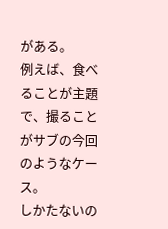がある。
例えば、食べることが主題で、撮ることがサブの今回のようなケース。
しかたないの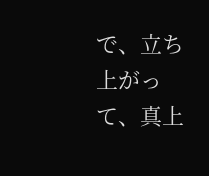で、立ち上がって、真上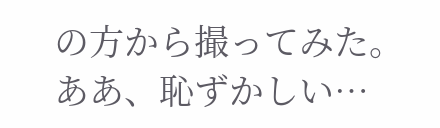の方から撮ってみた。
ああ、恥ずかしい…